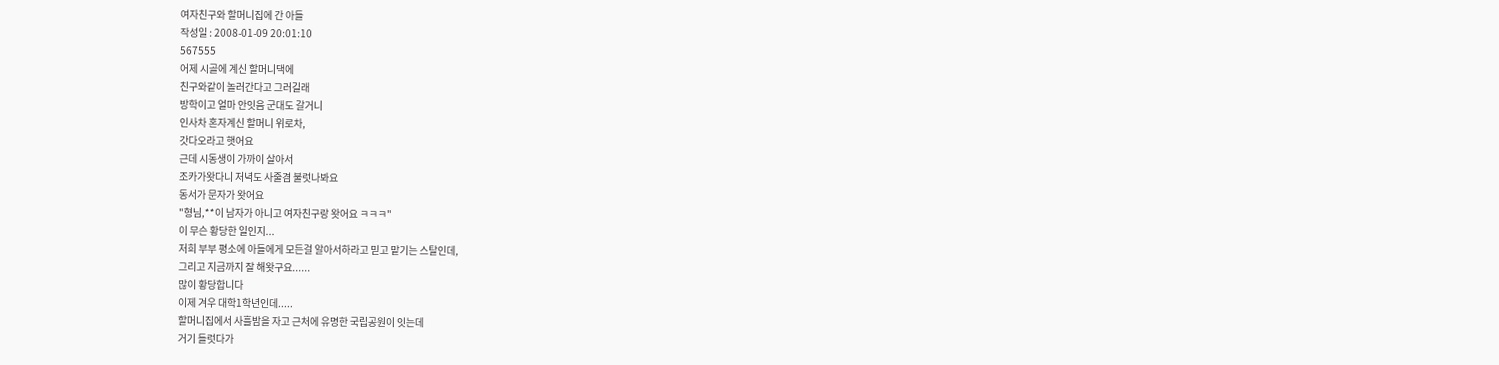여자친구와 할머니집에 간 아들
작성일 : 2008-01-09 20:01:10
567555
어제 시골에 계신 할머니댁에
친구와같이 놀러간다고 그러길래
방학이고 얼마 안잇음 군대도 갈거니
인사차 혼자계신 할머니 위로차,
갓다오라고 햇어요
근데 시동생이 가까이 살아서
조카가왓다니 저녁도 사줄겸 불럿나봐요
동서가 문자가 왓어요
"형님,**이 남자가 아니고 여자친구랑 왓어요 ㅋㅋㅋ"
이 무슨 황당한 일인지...
저희 부부 평소에 아들에게 모든걸 알아서하라고 믿고 맡기는 스탈인데,
그리고 지금까지 잘 해왓구요......
많이 황당합니다
이제 겨우 대학1학년인데.....
할머니집에서 사흘밤을 자고 근처에 유명한 국립공원이 잇는데
거기 들럿다가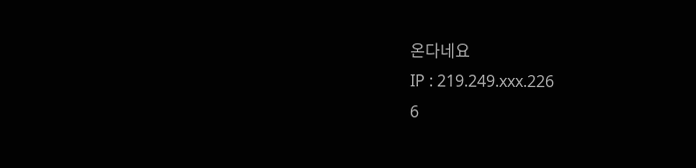온다네요
IP : 219.249.xxx.226
6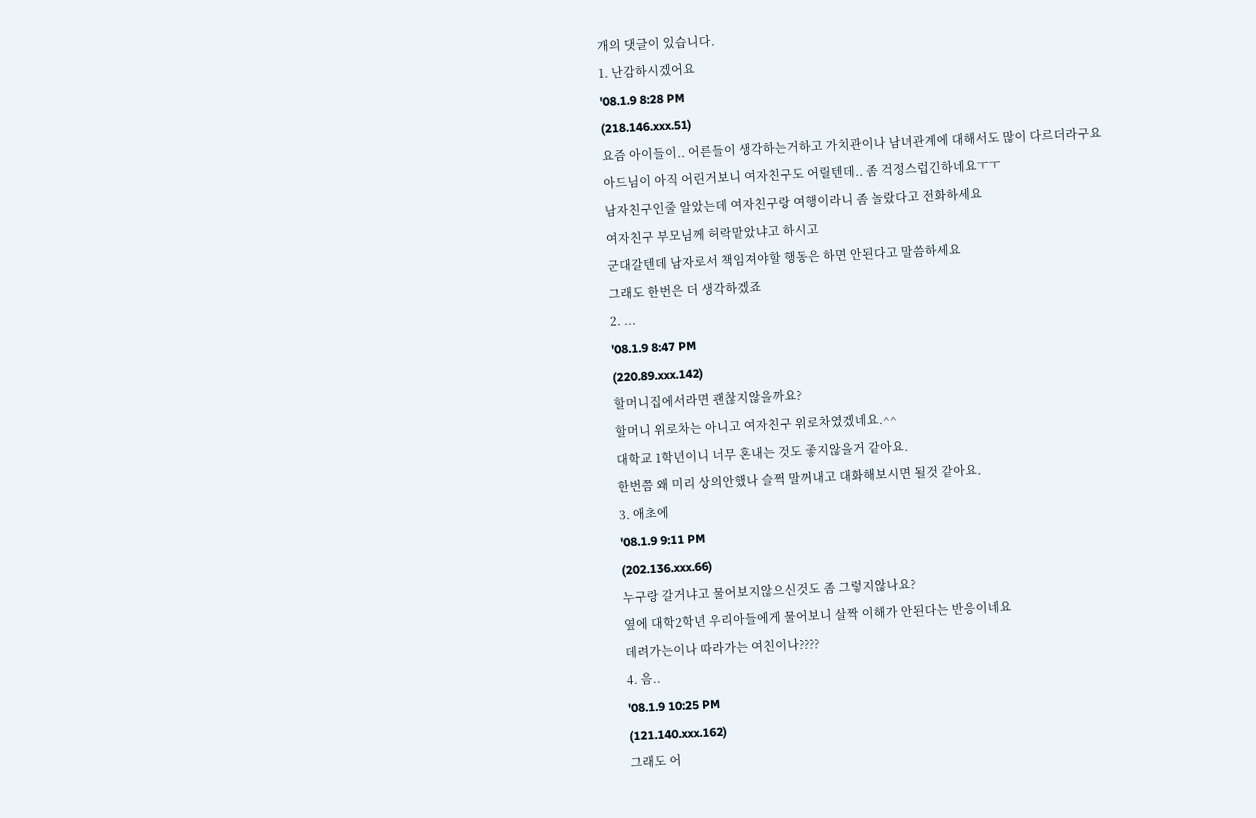개의 댓글이 있습니다.
1. 난감하시겠어요
'08.1.9 8:28 PM
(218.146.xxx.51)
요즘 아이들이.. 어른들이 생각하는거하고 가치관이나 남녀관계에 대해서도 많이 다르더라구요
아드님이 아직 어린거보니 여자친구도 어릴텐데.. 좀 걱정스럽긴하네요ㅜㅜ
남자친구인줄 알았는데 여자친구랑 여행이라니 좀 놀랐다고 전화하세요
여자친구 부모님께 허락맡았냐고 하시고
군대갈텐데 남자로서 책임져야할 행동은 하면 안된다고 말씀하세요
그래도 한번은 더 생각하겠죠
2. ...
'08.1.9 8:47 PM
(220.89.xxx.142)
할머니집에서라면 괜찮지않을까요?
할머니 위로차는 아니고 여자친구 위로차였겠네요.^^
대학교 1학년이니 너무 혼내는 것도 좋지않을거 같아요.
한번쯤 왜 미리 상의안했나 슬쩍 말꺼내고 대화해보시면 될것 같아요.
3. 애초에
'08.1.9 9:11 PM
(202.136.xxx.66)
누구랑 갈거냐고 물어보지않으신것도 좀 그렇지않나요?
옆에 대학2학년 우리아들에게 물어보니 살짝 이해가 안된다는 반응이네요
데려가는이나 따라가는 여친이나????
4. 음..
'08.1.9 10:25 PM
(121.140.xxx.162)
그래도 어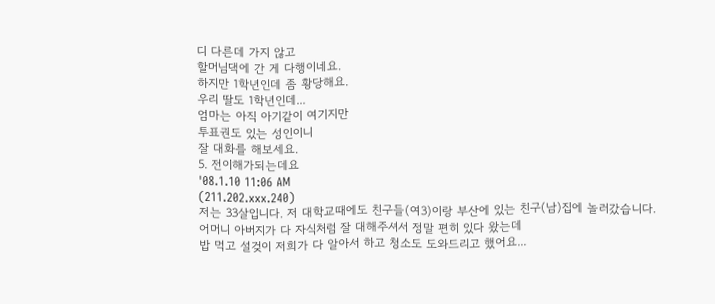디 다른데 가지 않고
할머님댁에 간 게 다행이네요.
하지만 1학년인데 좀 황당해요.
우리 딸도 1학년인데...
엄마는 아직 아기같이 여기지만
투표권도 있는 성인이니
잘 대화를 해보세요.
5. 전이해가되는데요
'08.1.10 11:06 AM
(211.202.xxx.240)
저는 33살입니다. 저 대학교때에도 친구들(여3)이랑 부산에 있는 친구(남)집에 놀러갔습니다.
어머니 아버지가 다 자식처럼 잘 대해주셔서 정말 편히 있다 왔는데
밥 먹고 설겆이 저희가 다 알아서 하고 청소도 도와드리고 했어요...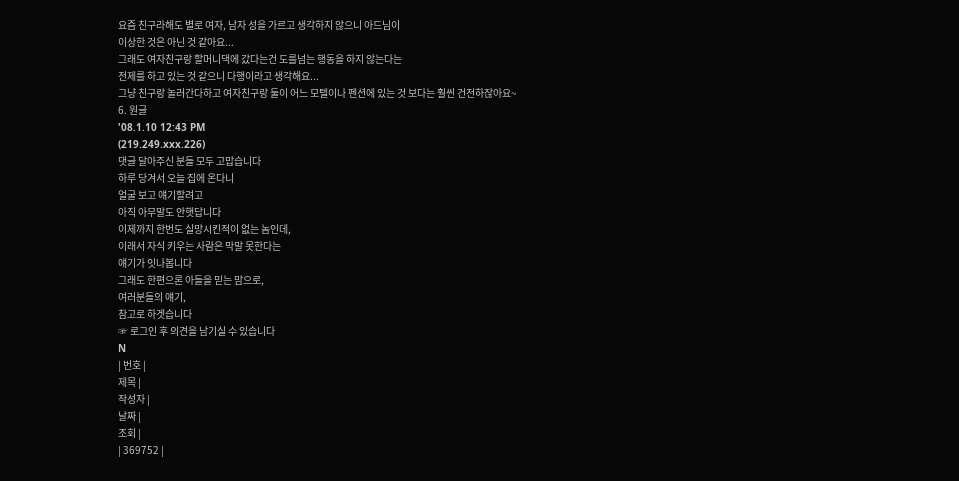요즘 친구라해도 별로 여자, 남자 성을 가르고 생각하지 않으니 아드님이
이상한 것은 아닌 것 같아요...
그래도 여자친구랑 할머니댁에 갔다는건 도를넘는 행동을 하지 않는다는
전제를 하고 있는 것 같으니 다행이라고 생각해요...
그냥 친구랑 놀러간다하고 여자친구랑 둘이 어느 모텔이나 펜션에 있는 것 보다는 훨씬 건전하잖아요~
6. 원글
'08.1.10 12:43 PM
(219.249.xxx.226)
댓글 달아주신 분들 모두 고맙습니다
하루 당겨서 오늘 집에 온다니
얼굴 보고 얘기할려고
아직 아무말도 안햇답니다
이제까지 한번도 실망시킨적이 없는 놈인데,
이래서 자식 키우는 사람은 막말 못한다는
얘기가 잇나봅니다
그래도 한편으론 아들을 믿는 맘으로,
여러분들의 얘기,
참고로 하겟습니다
☞ 로그인 후 의견을 남기실 수 있습니다
N
| 번호 |
제목 |
작성자 |
날짜 |
조회 |
| 369752 |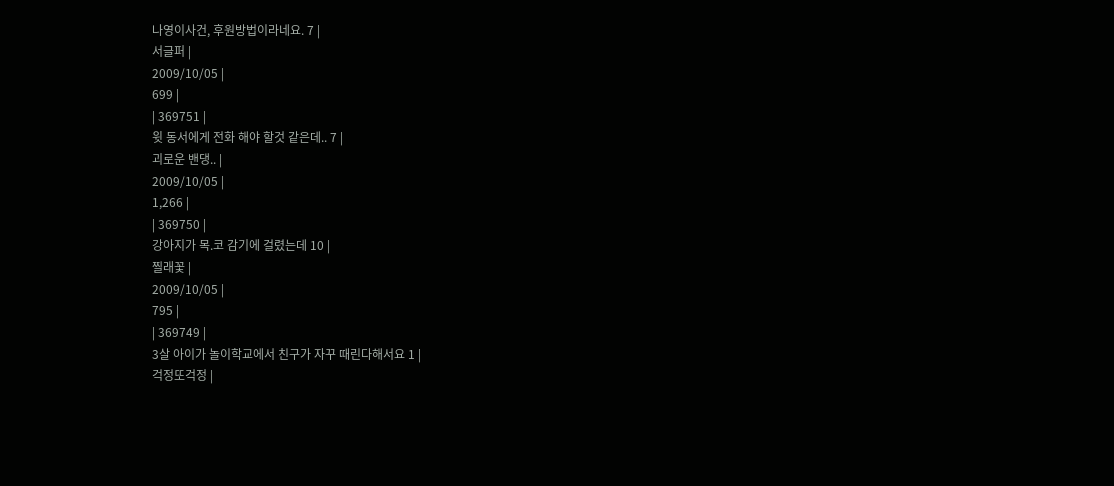나영이사건, 후원방법이라네요. 7 |
서글퍼 |
2009/10/05 |
699 |
| 369751 |
윗 동서에게 전화 해야 할것 같은데.. 7 |
괴로운 밴댕.. |
2009/10/05 |
1,266 |
| 369750 |
강아지가 목.코 감기에 걸렸는데 10 |
찔래꽃 |
2009/10/05 |
795 |
| 369749 |
3살 아이가 놀이학교에서 친구가 자꾸 때린다해서요 1 |
걱정또걱정 |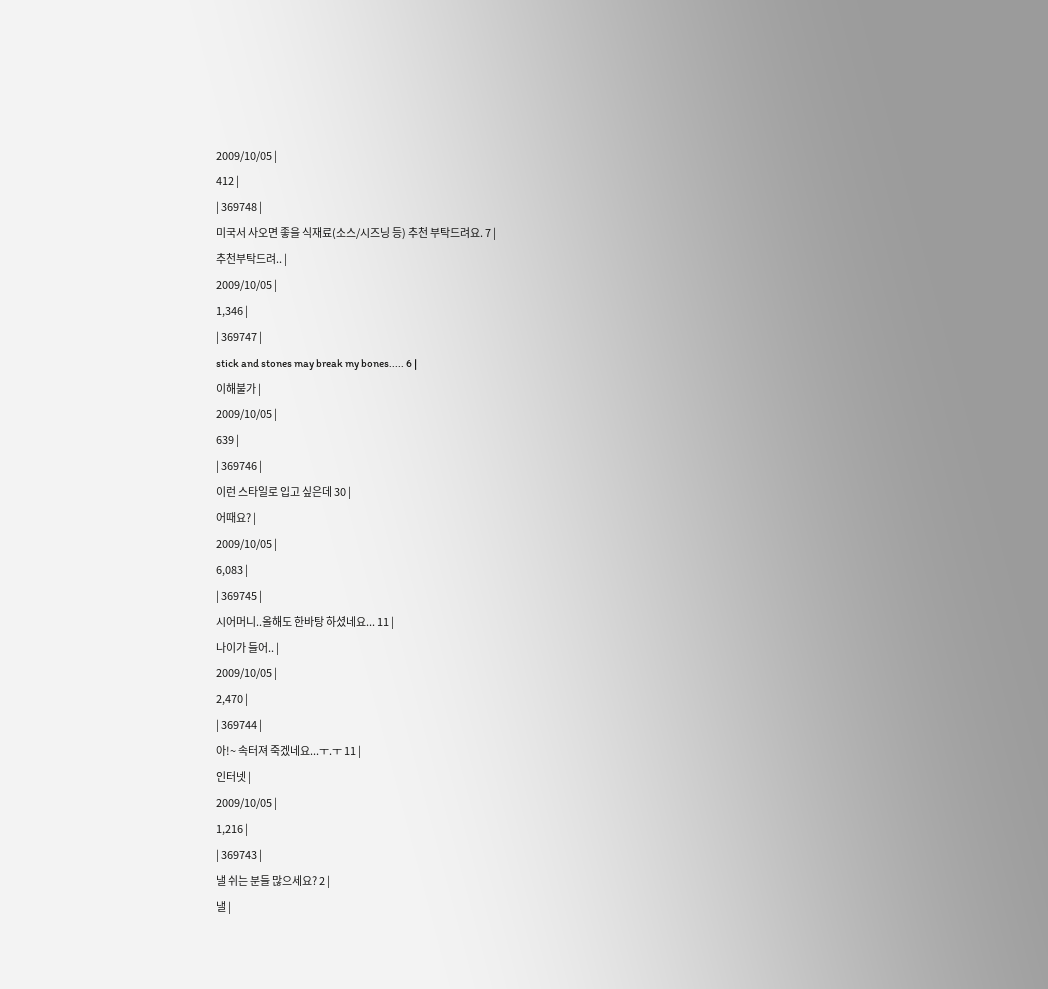2009/10/05 |
412 |
| 369748 |
미국서 사오면 좋을 식재료(소스/시즈닝 등) 추천 부탁드려요. 7 |
추천부탁드려.. |
2009/10/05 |
1,346 |
| 369747 |
stick and stones may break my bones..... 6 |
이해불가 |
2009/10/05 |
639 |
| 369746 |
이런 스타일로 입고 싶은데 30 |
어때요? |
2009/10/05 |
6,083 |
| 369745 |
시어머니..올해도 한바탕 하셨네요... 11 |
나이가 들어.. |
2009/10/05 |
2,470 |
| 369744 |
아!~ 속터져 죽겠네요...ㅜ.ㅜ 11 |
인터넷 |
2009/10/05 |
1,216 |
| 369743 |
낼 쉬는 분들 많으세요? 2 |
낼 |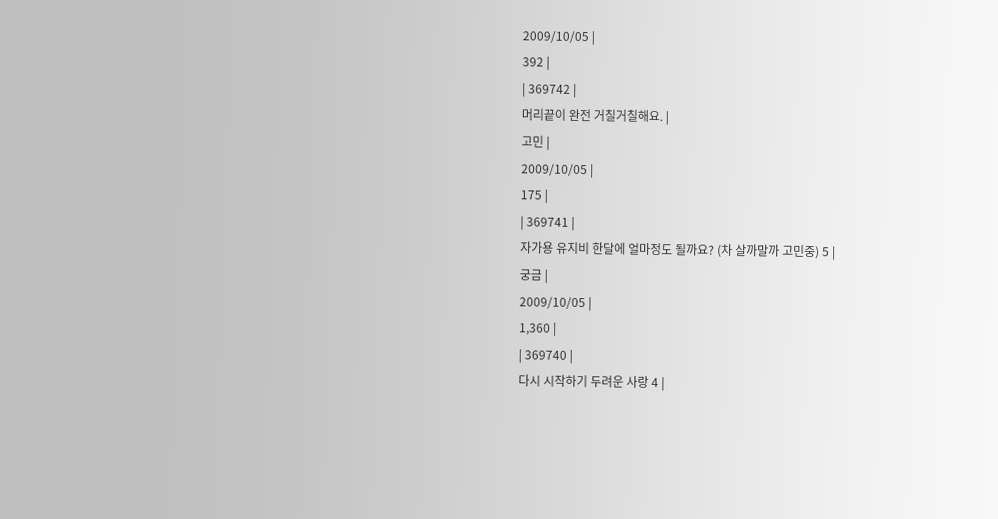2009/10/05 |
392 |
| 369742 |
머리끝이 완전 거칠거칠해요. |
고민 |
2009/10/05 |
175 |
| 369741 |
자가용 유지비 한달에 얼마정도 될까요? (차 살까말까 고민중) 5 |
궁금 |
2009/10/05 |
1,360 |
| 369740 |
다시 시작하기 두려운 사랑 4 |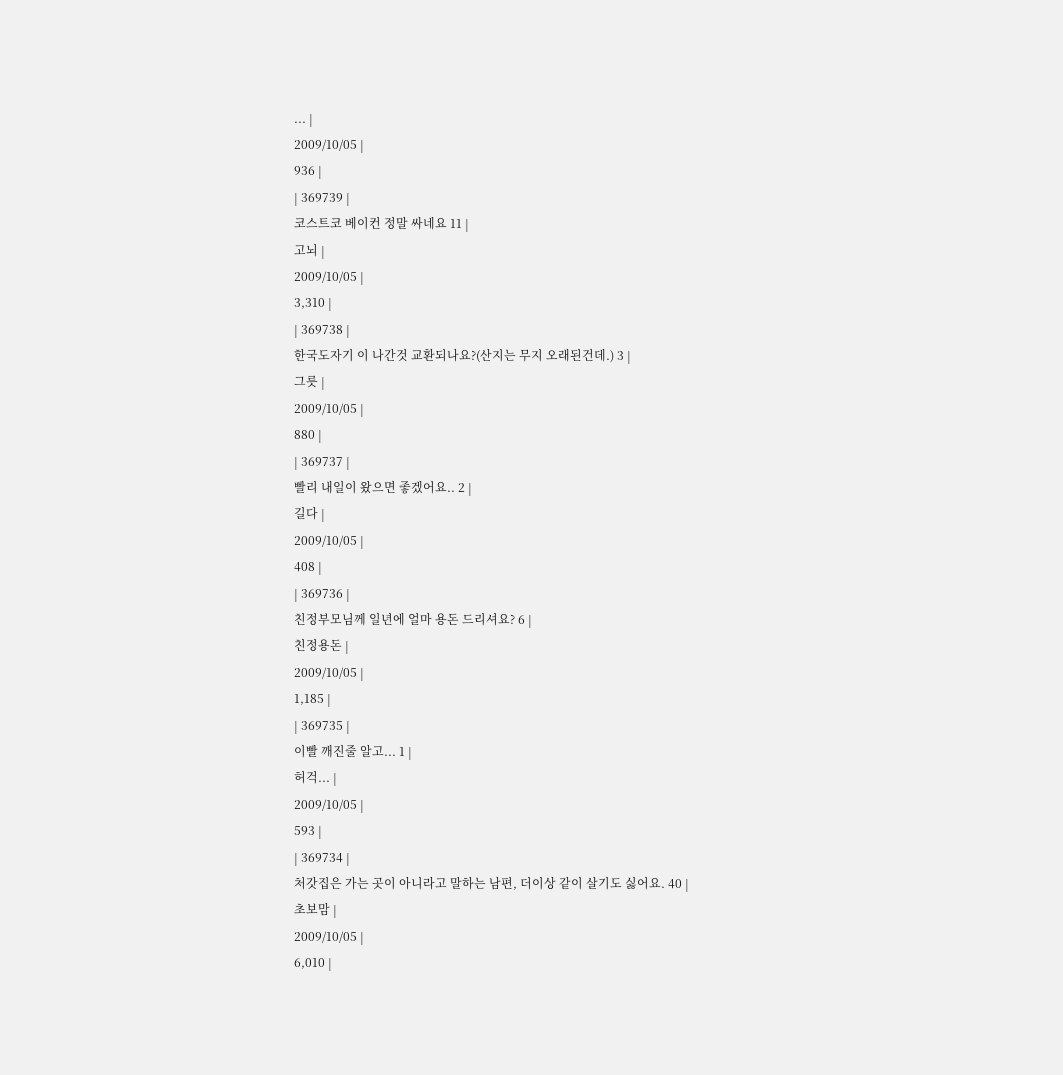... |
2009/10/05 |
936 |
| 369739 |
코스트코 베이컨 정말 싸네요 11 |
고뇌 |
2009/10/05 |
3,310 |
| 369738 |
한국도자기 이 나간것 교환되나요?(산지는 무지 오래된건데.) 3 |
그릇 |
2009/10/05 |
880 |
| 369737 |
빨리 내일이 왔으면 좋겠어요.. 2 |
길다 |
2009/10/05 |
408 |
| 369736 |
친정부모님께 일년에 얼마 용돈 드리셔요? 6 |
친정용돈 |
2009/10/05 |
1,185 |
| 369735 |
이빨 깨진줄 알고... 1 |
허걱... |
2009/10/05 |
593 |
| 369734 |
처갓집은 가는 곳이 아니라고 말하는 남편, 더이상 같이 살기도 싫어요. 40 |
초보맘 |
2009/10/05 |
6,010 |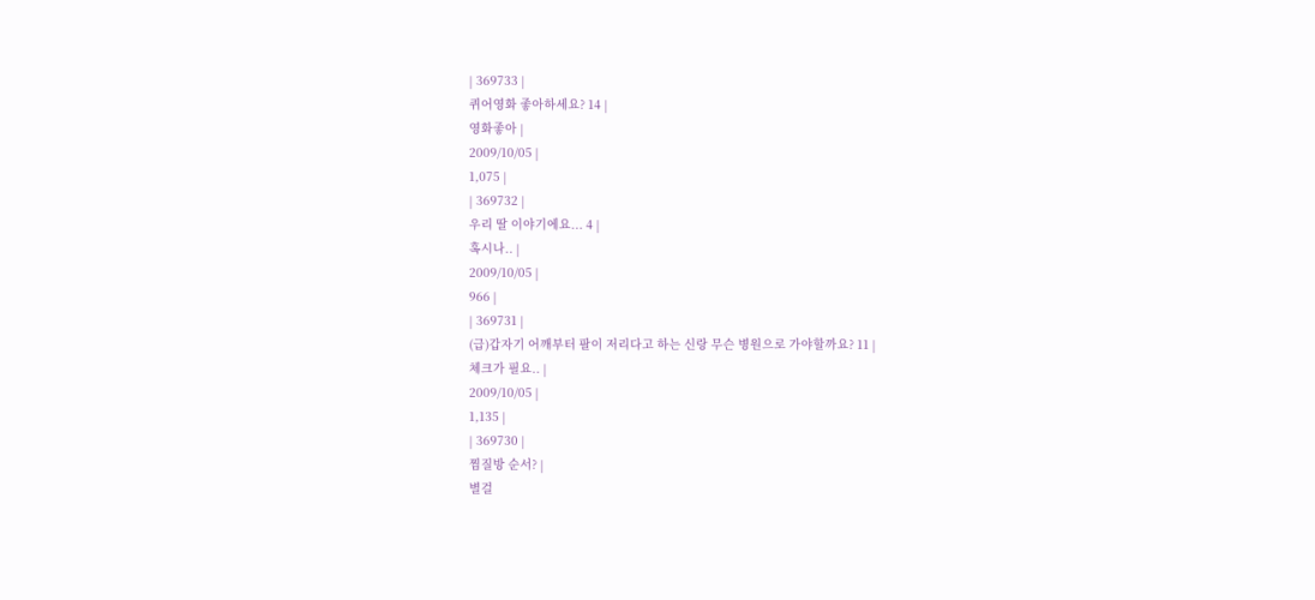| 369733 |
퀴어영화 좋아하세요? 14 |
영화좋아 |
2009/10/05 |
1,075 |
| 369732 |
우리 딸 이야기에요... 4 |
혹시나.. |
2009/10/05 |
966 |
| 369731 |
(급)갑자기 어깨부터 팔이 저리다고 하는 신랑 무슨 병원으로 가야할까요? 11 |
체크가 필요.. |
2009/10/05 |
1,135 |
| 369730 |
찜질방 순서? |
별걸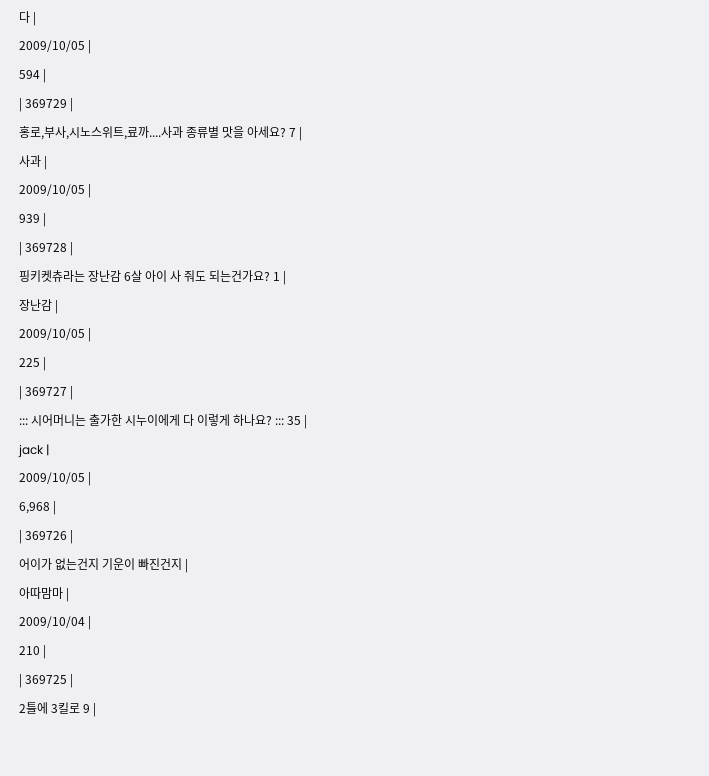다 |
2009/10/05 |
594 |
| 369729 |
홍로,부사,시노스위트,료까....사과 종류별 맛을 아세요? 7 |
사과 |
2009/10/05 |
939 |
| 369728 |
핑키켓츄라는 장난감 6살 아이 사 줘도 되는건가요? 1 |
장난감 |
2009/10/05 |
225 |
| 369727 |
::: 시어머니는 출가한 시누이에게 다 이렇게 하나요? ::: 35 |
jack |
2009/10/05 |
6,968 |
| 369726 |
어이가 없는건지 기운이 빠진건지 |
아따맘마 |
2009/10/04 |
210 |
| 369725 |
2틀에 3킬로 9 |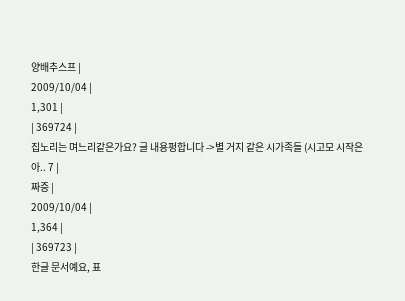양배추스프 |
2009/10/04 |
1,301 |
| 369724 |
집노리는 며느리같은가요? 글 내용펑합니다 ->별 거지 같은 시가족들 (시고모 시작은아.. 7 |
짜증 |
2009/10/04 |
1,364 |
| 369723 |
한글 문서예요, 표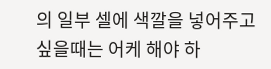의 일부 셀에 색깔을 넣어주고 싶을때는 어케 해야 하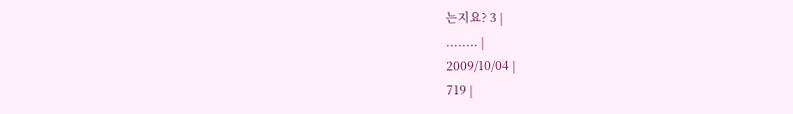는지요? 3 |
........ |
2009/10/04 |
719 |